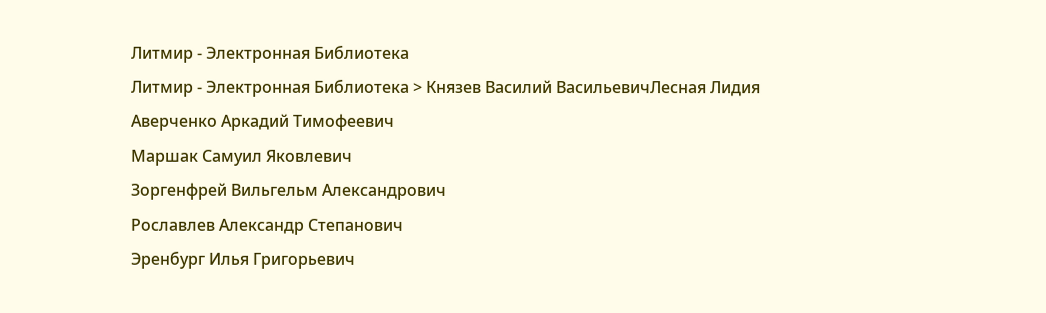Литмир - Электронная Библиотека
Литмир - Электронная Библиотека > Князев Василий ВасильевичЛесная Лидия
Аверченко Аркадий Тимофеевич
Маршак Самуил Яковлевич
Зоргенфрей Вильгельм Александрович
Рославлев Александр Степанович
Эренбург Илья Григорьевич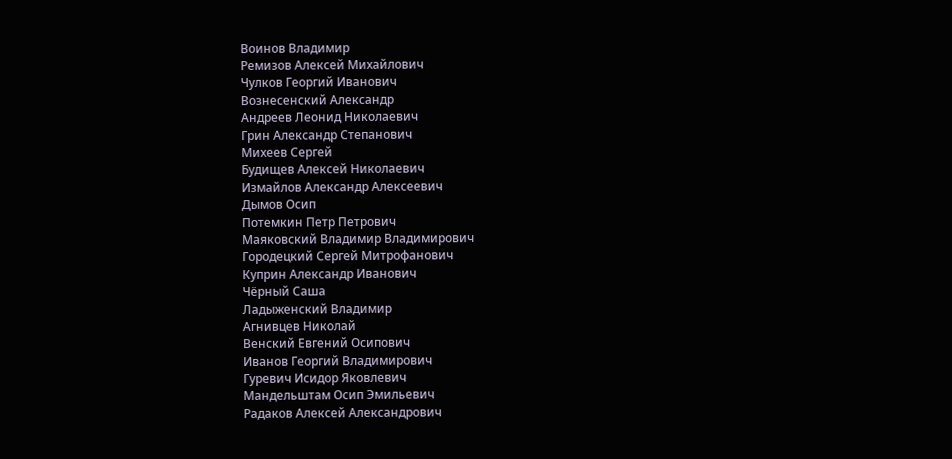Воинов Владимир
Ремизов Алексей Михайлович
Чулков Георгий Иванович
Вознесенский Александр
Андреев Леонид Николаевич
Грин Александр Степанович
Михеев Сергей
Будищев Алексей Николаевич
Измайлов Александр Алексеевич
Дымов Осип
Потемкин Петр Петрович
Маяковский Владимир Владимирович
Городецкий Сергей Митрофанович
Куприн Александр Иванович
Чёрный Саша
Ладыженский Владимир
Агнивцев Николай
Венский Евгений Осипович
Иванов Георгий Владимирович
Гуревич Исидор Яковлевич
Мандельштам Осип Эмильевич
Радаков Алексей Александрович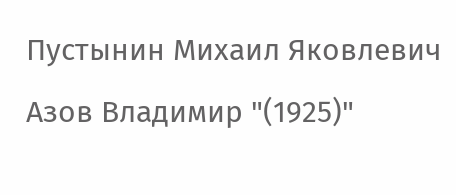Пустынин Михаил Яковлевич
Азов Владимир "(1925)"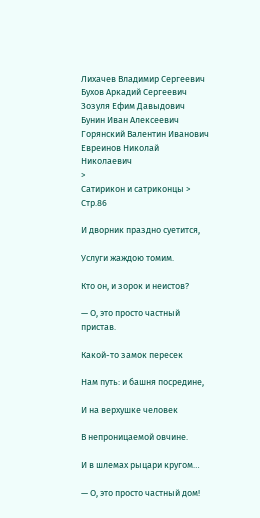Лихачев Владимир Сергеевич
Бухов Аркадий Сергеевич
Зозуля Ефим Давыдович
Бунин Иван Алексеевич
Горянский Валентин Иванович
Евреинов Николай Николаевич
>
Сатирикон и сатриконцы > Стр.86

И дворник праздно суетится,

Услуги жаждою томим.

Кто он, и зорок и неистов?

— О, это просто частный пристав.

Какой-то замок пересек

Нам путь: и башня посредине,

И на верхушке человек

В непроницаемой овчине.

И в шлемах рыцари кругом…

— О, это просто частный дом!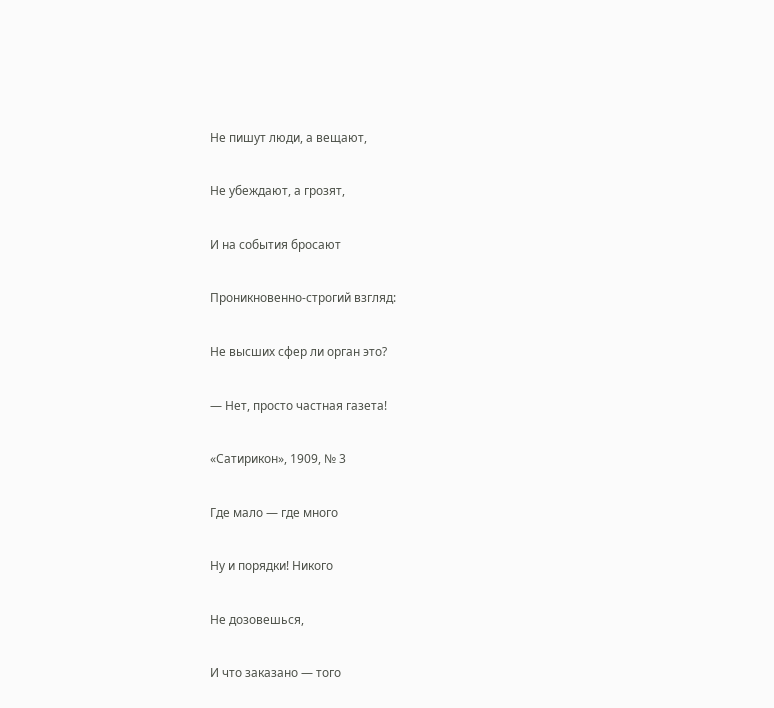Не пишут люди, а вещают,

Не убеждают, а грозят,

И на события бросают

Проникновенно-строгий взгляд:

Не высших сфер ли орган это?

— Нет, просто частная газета!

«Сатирикон», 1909, № 3

Где мало — где много

Ну и порядки! Никого

Не дозовешься,

И что заказано — того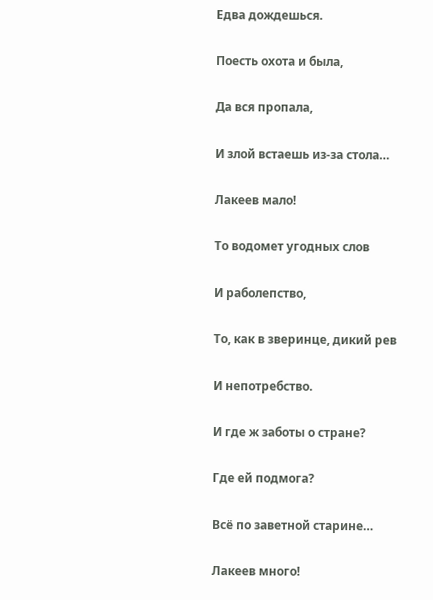Едва дождешься.

Поесть охота и была,

Да вся пропала,

И злой встаешь из-за стола…

Лакеев мало!

То водомет угодных слов

И раболепство,

То, как в зверинце, дикий рев

И непотребство.

И где ж заботы о стране?

Где ей подмога?

Всё по заветной старине…

Лакеев много!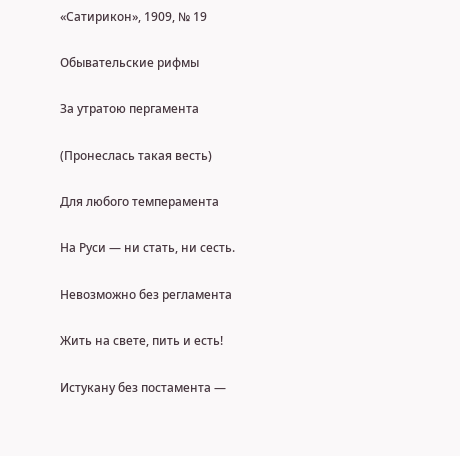«Сатирикон», 1909, № 19

Обывательские рифмы

За утратою пергамента

(Пронеслась такая весть)

Для любого темперамента

На Руси — ни стать, ни сесть.

Невозможно без регламента

Жить на свете, пить и есть!

Истукану без постамента —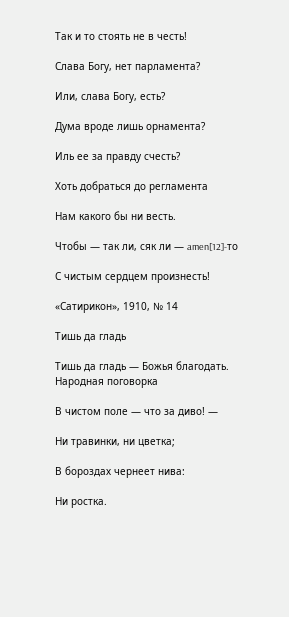Так и то стоять не в честь!

Слава Богу, нет парламента?

Или, слава Богу, есть?

Дума вроде лишь орнамента?

Иль ее за правду счесть?

Хоть добраться до регламента

Нам какого бы ни весть.

Чтобы — так ли, сяк ли — amen[12]-то

С чистым сердцем произнесть!

«Сатирикон», 1910, № 14

Тишь да гладь

Тишь да гладь — Божья благодать. Народная поговорка

В чистом поле — что за диво! —

Ни травинки, ни цветка;

В бороздах чернеет нива:

Ни ростка.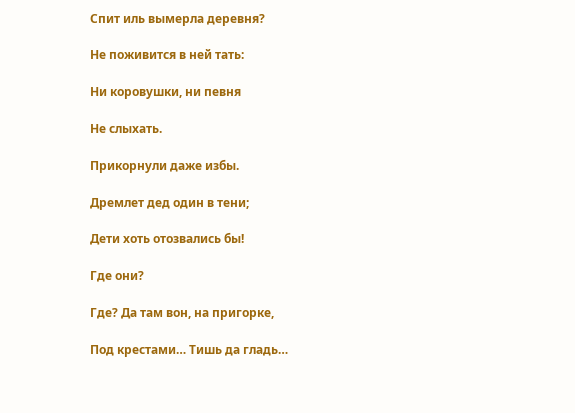Спит иль вымерла деревня?

Не поживится в ней тать:

Ни коровушки, ни певня

Не слыхать.

Прикорнули даже избы.

Дремлет дед один в тени;

Дети хоть отозвались бы!

Где они?

Где? Да там вон, на пригорке,

Под крестами… Тишь да гладь…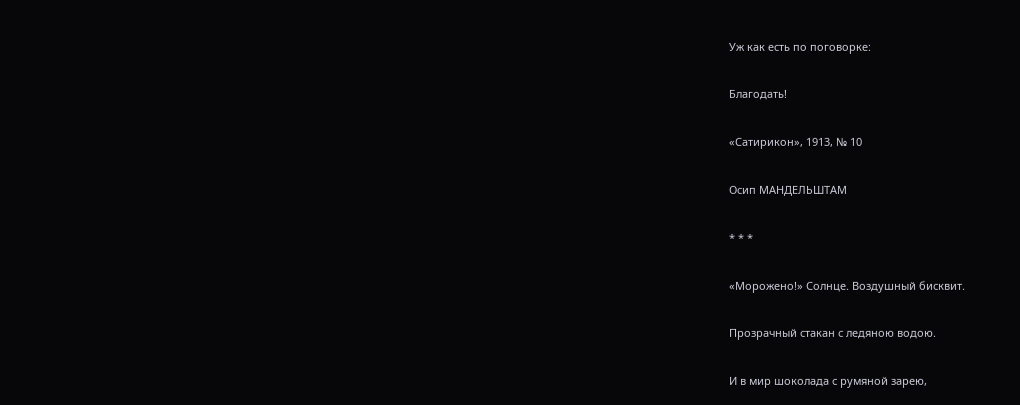Уж как есть по поговорке:

Благодать!

«Сатирикон», 1913, № 10

Осип МАНДЕЛЬШТАМ

* * *

«Морожено!» Солнце. Воздушный бисквит.

Прозрачный стакан с ледяною водою.

И в мир шоколада с румяной зарею,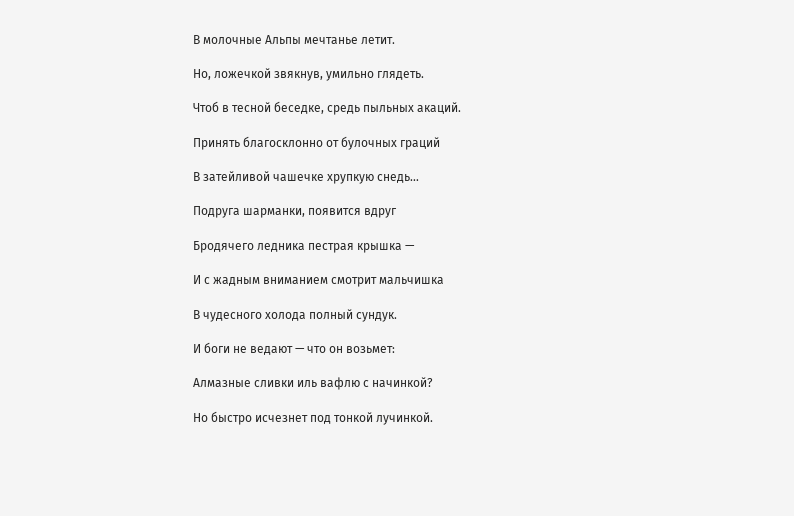В молочные Альпы мечтанье летит.

Но, ложечкой звякнув, умильно глядеть.

Чтоб в тесной беседке, средь пыльных акаций.

Принять благосклонно от булочных граций

В затейливой чашечке хрупкую снедь…

Подруга шарманки, появится вдруг

Бродячего ледника пестрая крышка —

И с жадным вниманием смотрит мальчишка

В чудесного холода полный сундук.

И боги не ведают — что он возьмет:

Алмазные сливки иль вафлю с начинкой?

Но быстро исчезнет под тонкой лучинкой.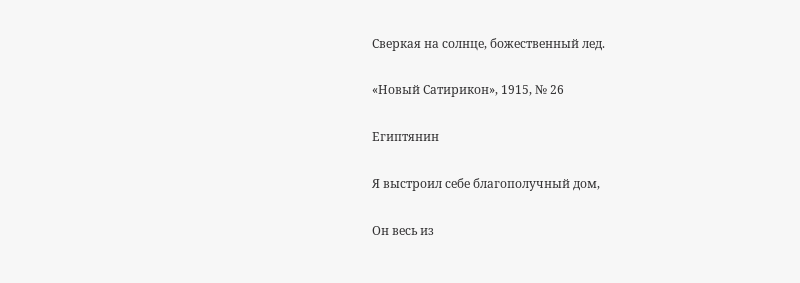Сверкая на солнце, божественный лед.

«Новый Сатирикон», 1915, № 26

Египтянин

Я выстроил себе благополучный дом,

Он весь из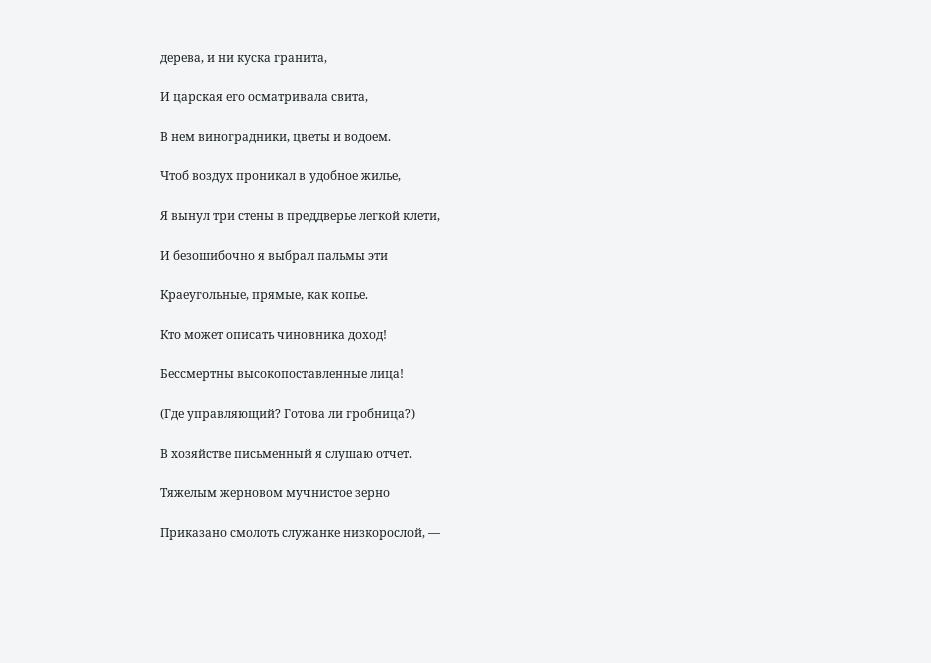дерева, и ни куска гранита,

И царская его осматривала свита,

В нем виноградники, цветы и водоем.

Чтоб воздух проникал в удобное жилье,

Я вынул три стены в преддверье легкой клети,

И безошибочно я выбрал пальмы эти

Краеугольные, прямые, как копье.

Кто может описать чиновника доход!

Бессмертны высокопоставленные лица!

(Где управляющий? Готова ли гробница?)

В хозяйстве письменный я слушаю отчет.

Тяжелым жерновом мучнистое зерно

Приказано смолоть служанке низкорослой, —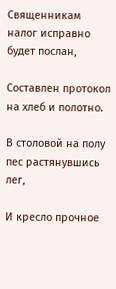Священникам налог исправно будет послан,

Составлен протокол на хлеб и полотно.

В столовой на полу пес растянувшись лег,

И кресло прочное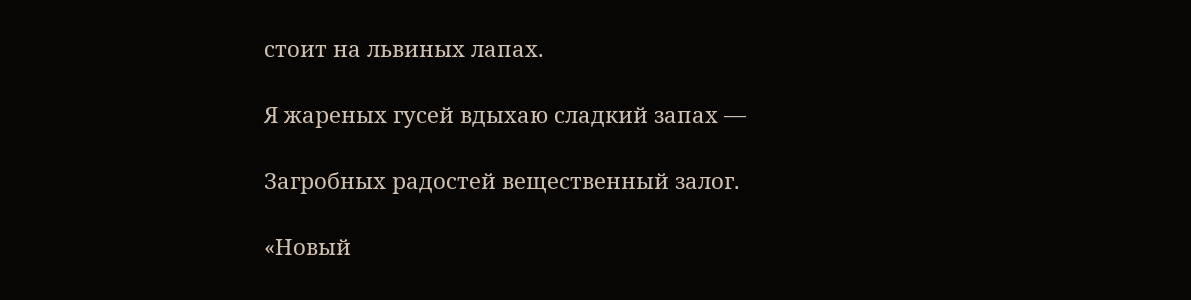стоит на львиных лапах.

Я жареных гусей вдыхаю сладкий запах —

Загробных радостей вещественный залог.

«Новый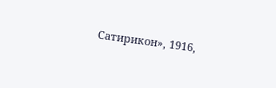Сатирикон», 1916,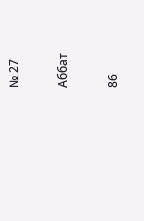№ 27

Аббат

86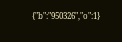{"b":"950326","o":1}